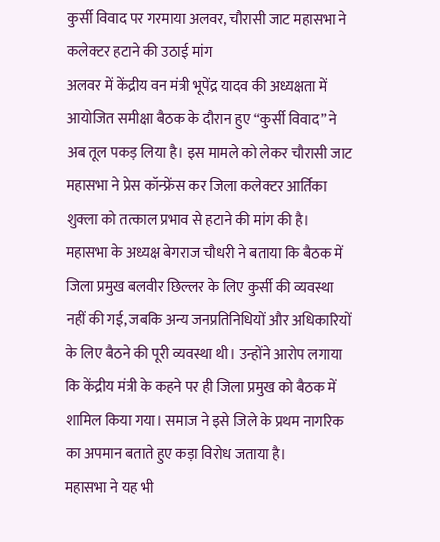कुर्सी विवाद पर गरमाया अलवर, चौरासी जाट महासभा ने कलेक्टर हटाने की उठाई मांग
अलवर में केंद्रीय वन मंत्री भूपेंद्र यादव की अध्यक्षता में आयोजित समीक्षा बैठक के दौरान हुए “कुर्सी विवाद” ने अब तूल पकड़ लिया है। इस मामले को लेकर चौरासी जाट महासभा ने प्रेस कॉन्फ्रेंस कर जिला कलेक्टर आर्तिका शुक्ला को तत्काल प्रभाव से हटाने की मांग की है।
महासभा के अध्यक्ष बेगराज चौधरी ने बताया कि बैठक में जिला प्रमुख बलवीर छिल्लर के लिए कुर्सी की व्यवस्था नहीं की गई, जबकि अन्य जनप्रतिनिधियों और अधिकारियों के लिए बैठने की पूरी व्यवस्था थी। उन्होंने आरोप लगाया कि केंद्रीय मंत्री के कहने पर ही जिला प्रमुख को बैठक में शामिल किया गया। समाज ने इसे जिले के प्रथम नागरिक का अपमान बताते हुए कड़ा विरोध जताया है।
महासभा ने यह भी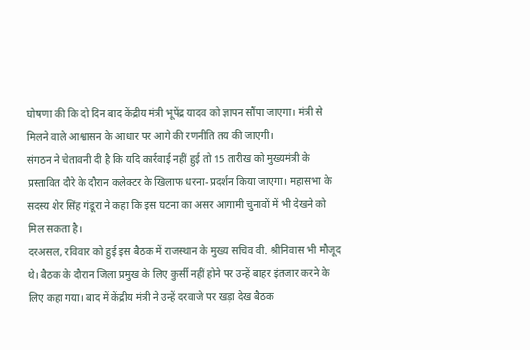घोषणा की कि दो दिन बाद केंद्रीय मंत्री भूपेंद्र यादव को ज्ञापन सौंपा जाएगा। मंत्री से मिलने वाले आश्वासन के आधार पर आगे की रणनीति तय की जाएगी।
संगठन ने चेतावनी दी है कि यदि कार्रवाई नहीं हुई तो 15 तारीख को मुख्यमंत्री के प्रस्तावित दौरे के दौरान कलेक्टर के खिलाफ धरना-प्रदर्शन किया जाएगा। महासभा के सदस्य शेर सिंह गंडूरा ने कहा कि इस घटना का असर आगामी चुनावों में भी देखने को मिल सकता है।
दरअसल, रविवार को हुई इस बैठक में राजस्थान के मुख्य सचिव वी. श्रीनिवास भी मौजूद थे। बैठक के दौरान जिला प्रमुख के लिए कुर्सी नहीं होने पर उन्हें बाहर इंतजार करने के लिए कहा गया। बाद में केंद्रीय मंत्री ने उन्हें दरवाजे पर खड़ा देख बैठक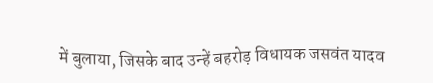में बुलाया, जिसके बाद उन्हें बहरोड़ विधायक जसवंत यादव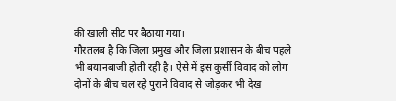की खाली सीट पर बैठाया गया।
गौरतलब है कि जिला प्रमुख और जिला प्रशासन के बीच पहले भी बयानबाजी होती रही है। ऐसे में इस कुर्सी विवाद को लोग दोनों के बीच चल रहे पुराने विवाद से जोड़कर भी देख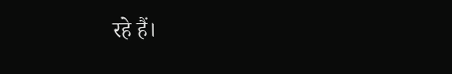रहे हैं।